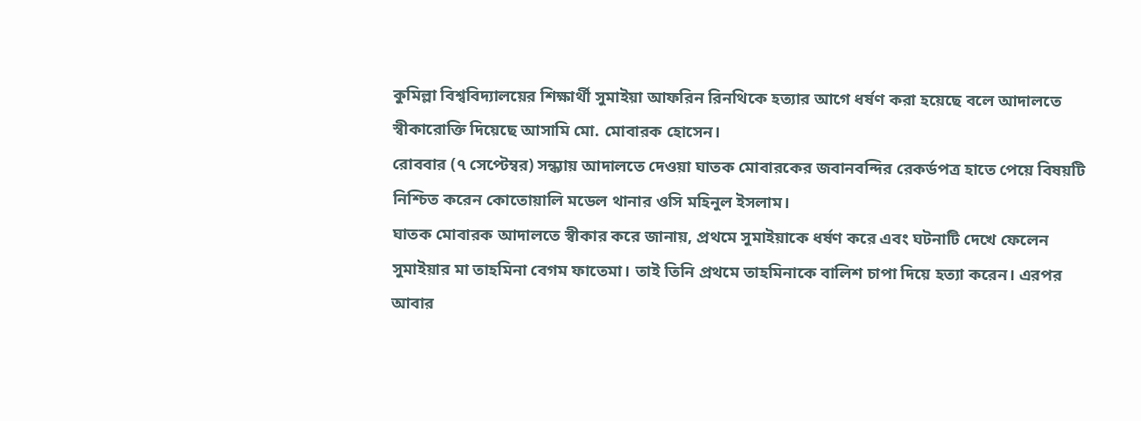কুমিল্লা বিশ্ববিদ্যালয়ের শিক্ষার্থী সুমাইয়া আফরিন রিনথিকে হত্যার আগে ধর্ষণ করা হয়েছে বলে আদালতে স্বীকারোক্তি দিয়েছে আসামি মো. মোবারক হোসেন।
রোববার (৭ সেপ্টেম্বর) সন্ধ্যায় আদালতে দেওয়া ঘাতক মোবারকের জবানবন্দির রেকর্ডপত্র হাতে পেয়ে বিষয়টি নিশ্চিত করেন কোতোয়ালি মডেল থানার ওসি মহিনুল ইসলাম।
ঘাতক মোবারক আদালতে স্বীকার করে জানায়, প্রথমে সুমাইয়াকে ধর্ষণ করে এবং ঘটনাটি দেখে ফেলেন সুমাইয়ার মা তাহমিনা বেগম ফাতেমা। তাই তিনি প্রথমে তাহমিনাকে বালিশ চাপা দিয়ে হত্যা করেন। এরপর আবার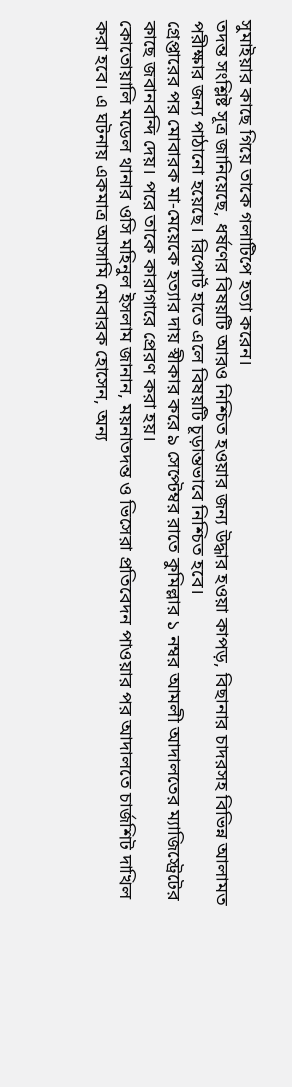সুমাইয়ার কাছে গিয়ে তাকে গলাটিপে হত্যা করেন।
তদন্ত সংশ্লিষ্ট সূত্র জানিয়েছে, ধর্ষণের বিষয়টি আরও নিশ্চিত হওয়ার জন্য উদ্ধার হওয়া কাপড়, বিছানার চাদরসহ বিভিন্ন আলামত পরীক্ষার জন্য পাঠানো হয়েছে। রিপোর্ট হাতে এলে বিষয়টি চূড়ান্তভাবে নিশ্চিত হবে।
গ্রেপ্তারের পর মোবারক মা-মেয়েকে হত্যার দায় স্বীকার করে ৯ সেপ্টেম্বর রাতে কুমিল্লার ১ নম্বর আমলী আদালতের ম্যাজিস্ট্রেটের কাছে জবানবন্দি দেয়। পরে তাকে কারাগারে প্রেরণ করা হয়।
কোতোয়ালি মডেল থানার ওসি মহিনুল ইসলাম জানান, ময়নাতদন্ত ও ভিসেরা প্রতিবেদন পাওয়ার পর আদালতে চার্জশিট দাখিল করা হবে। এ ঘটনায় একমাত্র আসামি মোবারক হোসেন, অন্য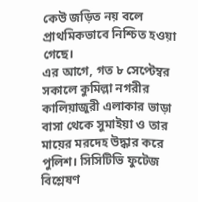কেউ জড়িত নয় বলে প্রাথমিকভাবে নিশ্চিত হওয়া গেছে।
এর আগে, গত ৮ সেপ্টেম্বর সকালে কুমিল্লা নগরীর কালিয়াজুরী এলাকার ভাড়া বাসা থেকে সুমাইয়া ও তার মায়ের মরদেহ উদ্ধার করে পুলিশ। সিসিটিভি ফুটেজ বিশ্লেষণ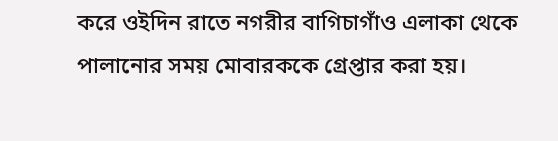করে ওইদিন রাতে নগরীর বাগিচাগাঁও এলাকা থেকে পালানোর সময় মোবারককে গ্রেপ্তার করা হয়।